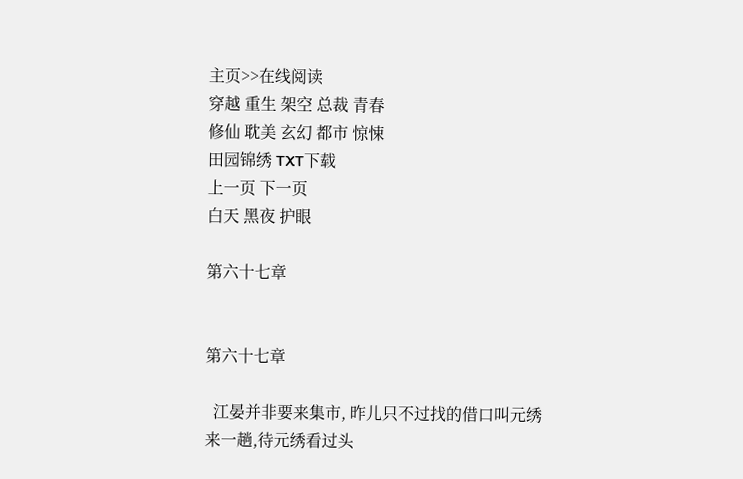主页>>在线阅读
穿越 重生 架空 总裁 青春
修仙 耽美 玄幻 都市 惊悚
田园锦绣 TXT下载
上一页 下一页
白天 黑夜 护眼

第六十七章


第六十七章

  江晏并非要来集市, 昨儿只不过找的借口叫元绣来一趟,待元绣看过头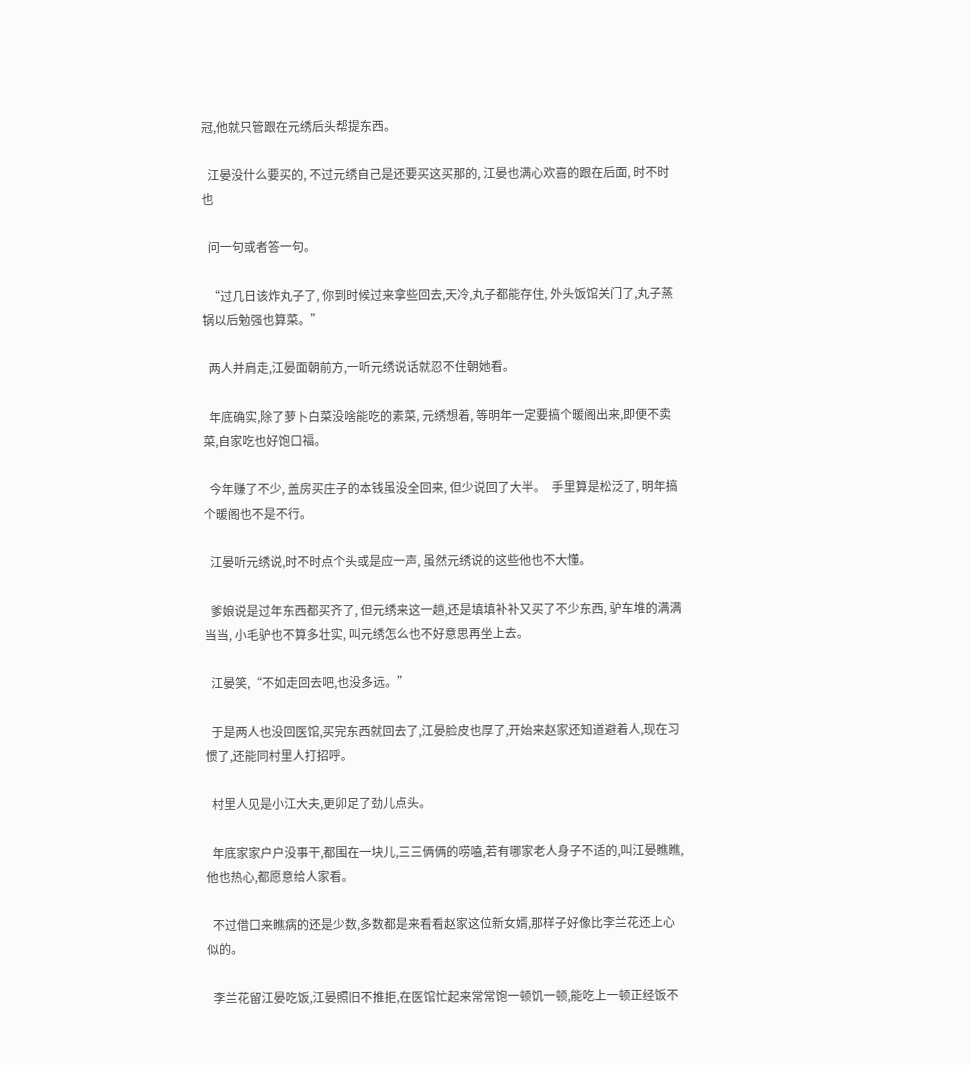冠,他就只管跟在元绣后头帮提东西。

  江晏没什么要买的, 不过元绣自己是还要买这买那的, 江晏也满心欢喜的跟在后面, 时不时也

  问一句或者答一句。

  “过几日该炸丸子了, 你到时候过来拿些回去,天冷,丸子都能存住, 外头饭馆关门了,丸子蒸锅以后勉强也算菜。”

  两人并肩走,江晏面朝前方,一听元绣说话就忍不住朝她看。

  年底确实,除了萝卜白菜没啥能吃的素菜, 元绣想着, 等明年一定要搞个暖阁出来,即便不卖菜,自家吃也好饱口福。

  今年赚了不少, 盖房买庄子的本钱虽没全回来, 但少说回了大半。  手里算是松泛了, 明年搞个暖阁也不是不行。

  江晏听元绣说,时不时点个头或是应一声, 虽然元绣说的这些他也不大懂。

  爹娘说是过年东西都买齐了, 但元绣来这一趟,还是填填补补又买了不少东西, 驴车堆的满满当当, 小毛驴也不算多壮实, 叫元绣怎么也不好意思再坐上去。

  江晏笑,“不如走回去吧,也没多远。”

  于是两人也没回医馆,买完东西就回去了,江晏脸皮也厚了,开始来赵家还知道避着人,现在习惯了,还能同村里人打招呼。

  村里人见是小江大夫,更卯足了劲儿点头。

  年底家家户户没事干,都围在一块儿,三三俩俩的唠嗑,若有哪家老人身子不适的,叫江晏瞧瞧,他也热心,都愿意给人家看。

  不过借口来瞧病的还是少数,多数都是来看看赵家这位新女婿,那样子好像比李兰花还上心似的。

  李兰花留江晏吃饭,江晏照旧不推拒,在医馆忙起来常常饱一顿饥一顿,能吃上一顿正经饭不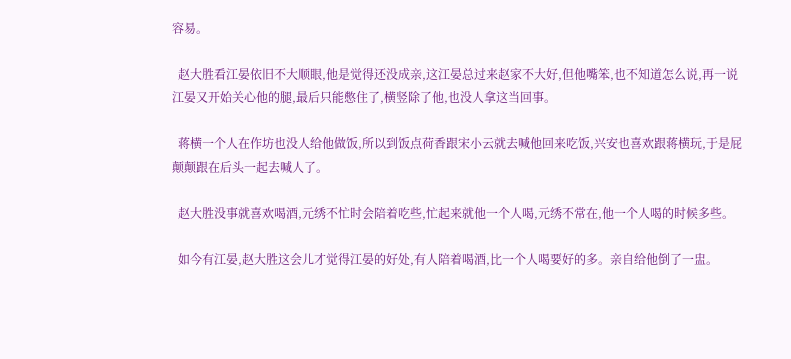容易。

  赵大胜看江晏依旧不大顺眼,他是觉得还没成亲,这江晏总过来赵家不大好,但他嘴笨,也不知道怎么说,再一说江晏又开始关心他的腿,最后只能憋住了,横竖除了他,也没人拿这当回事。

  蒋横一个人在作坊也没人给他做饭,所以到饭点荷香跟宋小云就去喊他回来吃饭,兴安也喜欢跟蒋横玩,于是屁颠颠跟在后头一起去喊人了。

  赵大胜没事就喜欢喝酒,元绣不忙时会陪着吃些,忙起来就他一个人喝,元绣不常在,他一个人喝的时候多些。

  如今有江晏,赵大胜这会儿才觉得江晏的好处,有人陪着喝酒,比一个人喝要好的多。亲自给他倒了一盅。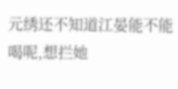元绣还不知道江晏能不能喝呢,想拦她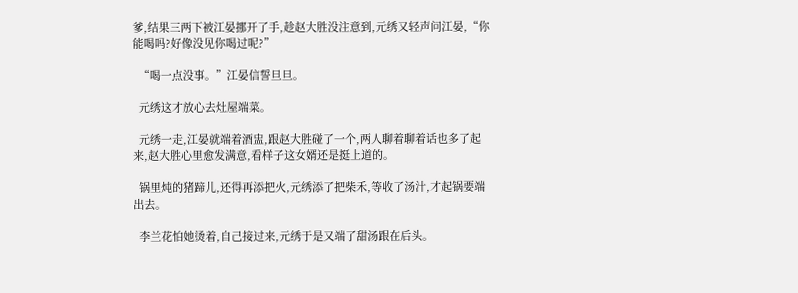爹,结果三两下被江晏挪开了手,趁赵大胜没注意到,元绣又轻声问江晏,“你能喝吗?好像没见你喝过呢?”

  “喝一点没事。”江晏信誓旦旦。

  元绣这才放心去灶屋端菜。

  元绣一走,江晏就端着酒盅,跟赵大胜碰了一个,两人聊着聊着话也多了起来,赵大胜心里愈发满意,看样子这女婿还是挺上道的。

  锅里炖的猪蹄儿,还得再添把火,元绣添了把柴禾,等收了汤汁,才起锅要端出去。

  李兰花怕她烫着,自己接过来,元绣于是又端了甜汤跟在后头。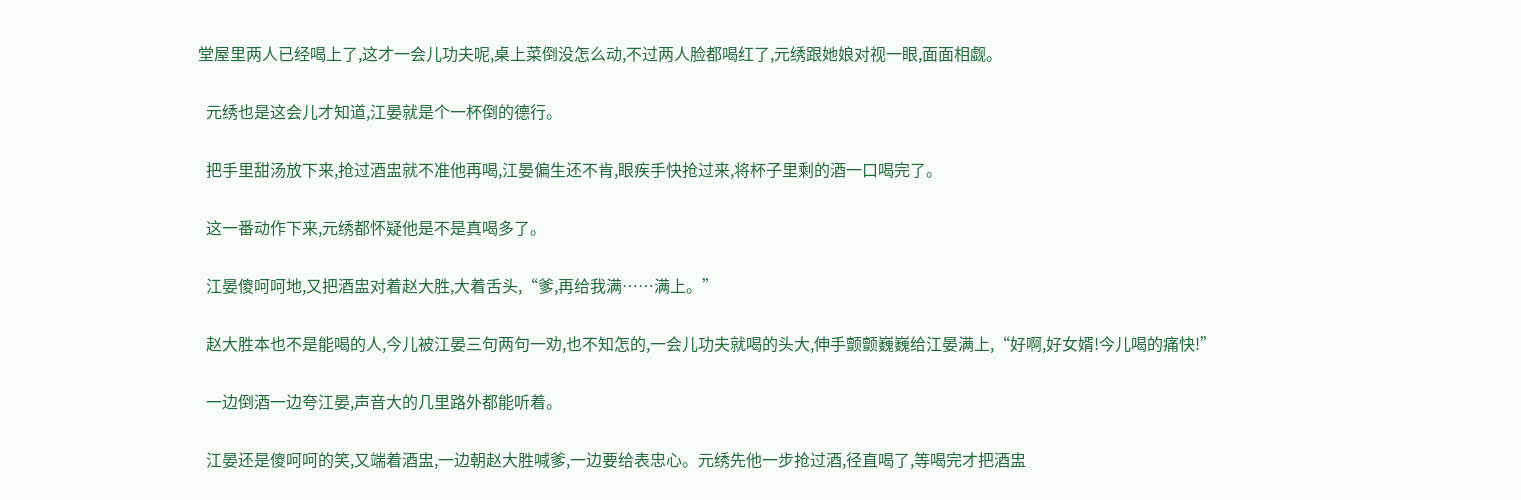堂屋里两人已经喝上了,这才一会儿功夫呢,桌上菜倒没怎么动,不过两人脸都喝红了,元绣跟她娘对视一眼,面面相觑。

  元绣也是这会儿才知道,江晏就是个一杯倒的德行。

  把手里甜汤放下来,抢过酒盅就不准他再喝,江晏偏生还不肯,眼疾手快抢过来,将杯子里剩的酒一口喝完了。

  这一番动作下来,元绣都怀疑他是不是真喝多了。

  江晏傻呵呵地,又把酒盅对着赵大胜,大着舌头,“爹,再给我满……满上。”

  赵大胜本也不是能喝的人,今儿被江晏三句两句一劝,也不知怎的,一会儿功夫就喝的头大,伸手颤颤巍巍给江晏满上,“好啊,好女婿!今儿喝的痛快!”

  一边倒酒一边夸江晏,声音大的几里路外都能听着。

  江晏还是傻呵呵的笑,又端着酒盅,一边朝赵大胜喊爹,一边要给表忠心。元绣先他一步抢过酒,径直喝了,等喝完才把酒盅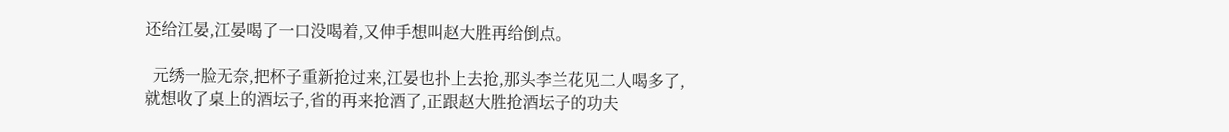还给江晏,江晏喝了一口没喝着,又伸手想叫赵大胜再给倒点。

  元绣一脸无奈,把杯子重新抢过来,江晏也扑上去抢,那头李兰花见二人喝多了,就想收了桌上的酒坛子,省的再来抢酒了,正跟赵大胜抢酒坛子的功夫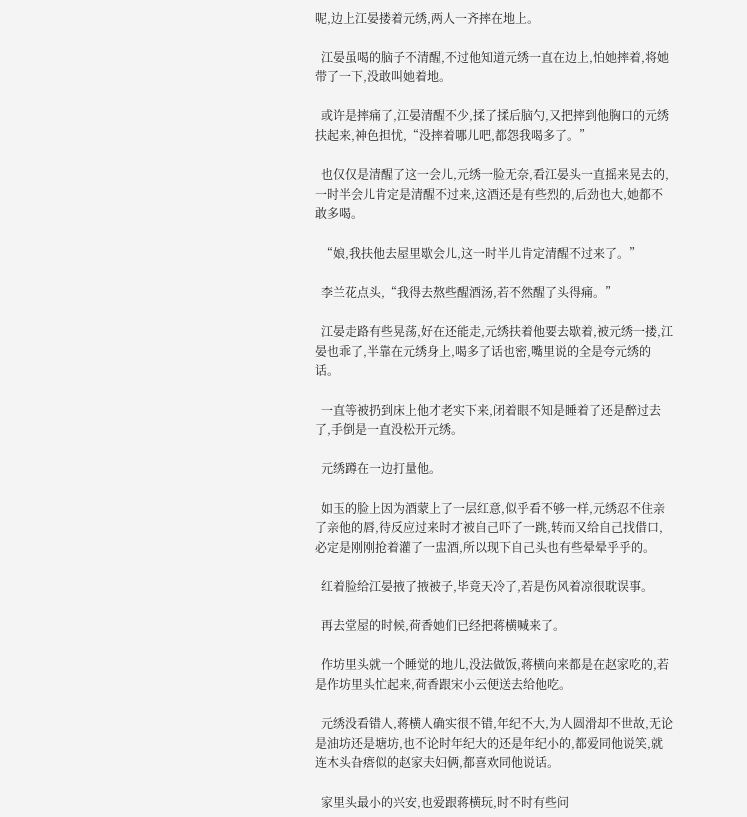呢,边上江晏搂着元绣,两人一齐摔在地上。

  江晏虽喝的脑子不清醒,不过他知道元绣一直在边上,怕她摔着,将她带了一下,没敢叫她着地。

  或许是摔痛了,江晏清醒不少,揉了揉后脑勺,又把摔到他胸口的元绣扶起来,神色担忧,“没摔着哪儿吧,都怨我喝多了。”

  也仅仅是清醒了这一会儿,元绣一脸无奈,看江晏头一直摇来晃去的,一时半会儿肯定是清醒不过来,这酒还是有些烈的,后劲也大,她都不敢多喝。

  “娘,我扶他去屋里歇会儿,这一时半儿肯定清醒不过来了。”

  李兰花点头,“我得去熬些醒酒汤,若不然醒了头得痛。”

  江晏走路有些晃荡,好在还能走,元绣扶着他要去歇着,被元绣一搂,江晏也乖了,半靠在元绣身上,喝多了话也密,嘴里说的全是夸元绣的话。

  一直等被扔到床上他才老实下来,闭着眼不知是睡着了还是醉过去了,手倒是一直没松开元绣。

  元绣蹲在一边打量他。

  如玉的脸上因为酒蒙上了一层红意,似乎看不够一样,元绣忍不住亲了亲他的唇,待反应过来时才被自己吓了一跳,转而又给自己找借口,必定是刚刚抢着灌了一盅酒,所以现下自己头也有些晕晕乎乎的。

  红着脸给江晏掖了掖被子,毕竟天冷了,若是伤风着凉很耽误事。

  再去堂屋的时候,荷香她们已经把蒋横喊来了。

  作坊里头就一个睡觉的地儿,没法做饭,蒋横向来都是在赵家吃的,若是作坊里头忙起来,荷香跟宋小云便送去给他吃。

  元绣没看错人,蒋横人确实很不错,年纪不大,为人圆滑却不世故,无论是油坊还是塘坊,也不论时年纪大的还是年纪小的,都爱同他说笑,就连木头旮瘩似的赵家夫妇俩,都喜欢同他说话。

  家里头最小的兴安,也爱跟蒋横玩,时不时有些问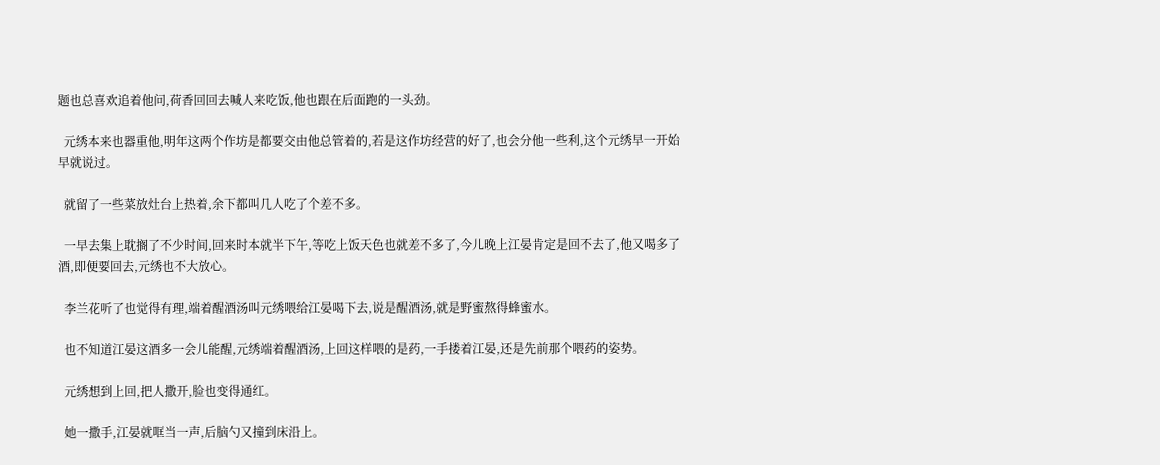题也总喜欢追着他问,荷香回回去喊人来吃饭,他也跟在后面跑的一头劲。

  元绣本来也器重他,明年这两个作坊是都要交由他总管着的,若是这作坊经营的好了,也会分他一些利,这个元绣早一开始早就说过。

  就留了一些菜放灶台上热着,余下都叫几人吃了个差不多。

  一早去集上耽搁了不少时间,回来时本就半下午,等吃上饭天色也就差不多了,今儿晚上江晏肯定是回不去了,他又喝多了酒,即便要回去,元绣也不大放心。

  李兰花听了也觉得有理,端着醒酒汤叫元绣喂给江晏喝下去,说是醒酒汤,就是野蜜熬得蜂蜜水。

  也不知道江晏这酒多一会儿能醒,元绣端着醒酒汤,上回这样喂的是药,一手搂着江晏,还是先前那个喂药的姿势。

  元绣想到上回,把人撒开,脸也变得通红。

  她一撒手,江晏就哐当一声,后脑勺又撞到床沿上。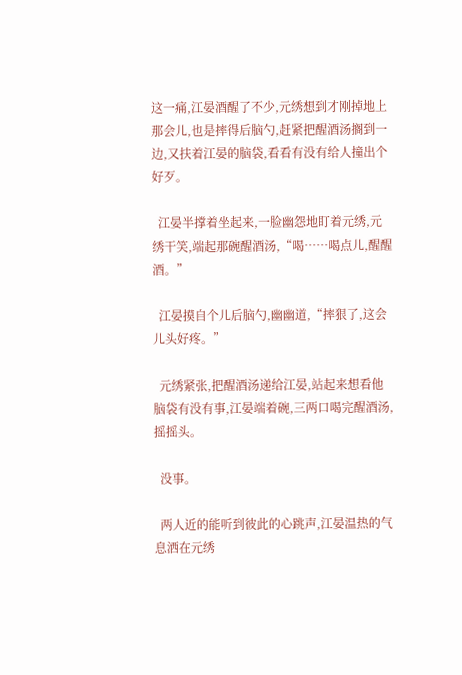这一痛,江晏酒醒了不少,元绣想到才刚掉地上那会儿,也是摔得后脑勺,赶紧把醒酒汤搁到一边,又扶着江晏的脑袋,看看有没有给人撞出个好歹。

  江晏半撑着坐起来,一脸幽怨地盯着元绣,元绣干笑,端起那碗醒酒汤,“喝……喝点儿,醒醒酒。”

  江晏摸自个儿后脑勺,幽幽道,“摔狠了,这会儿头好疼。”

  元绣紧张,把醒酒汤递给江晏,站起来想看他脑袋有没有事,江晏端着碗,三两口喝完醒酒汤,摇摇头。

  没事。

  两人近的能听到彼此的心跳声,江晏温热的气息洒在元绣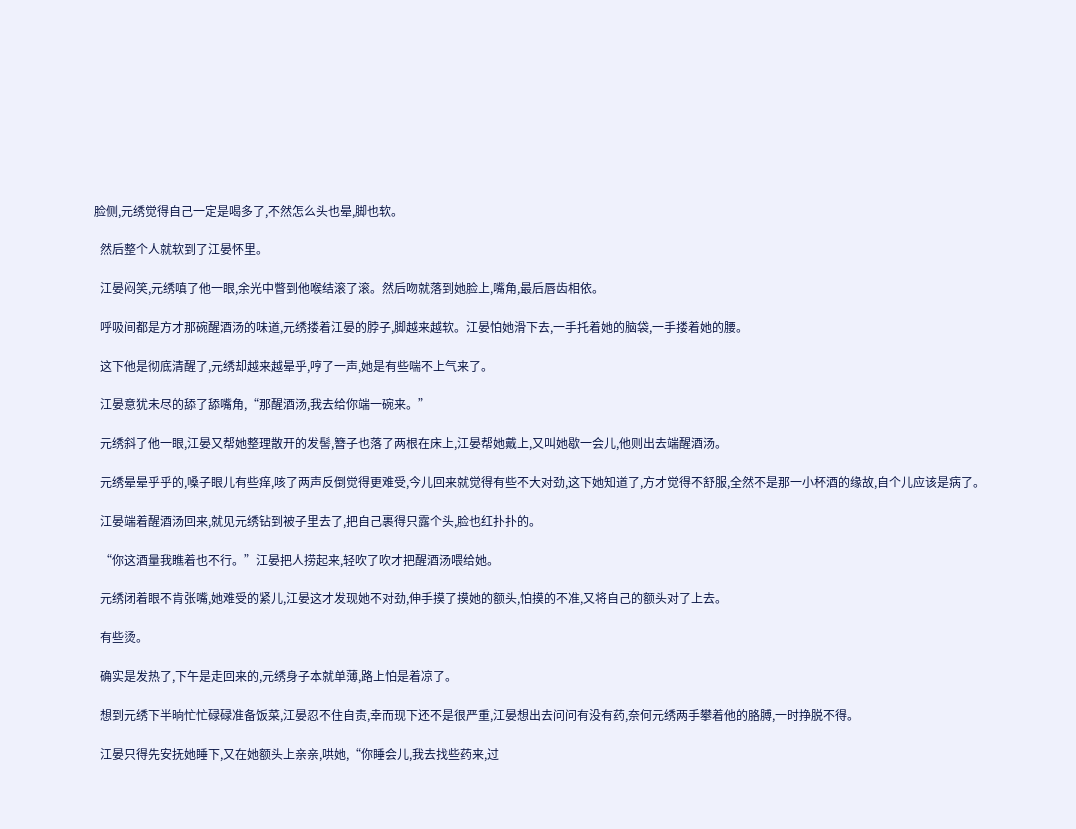脸侧,元绣觉得自己一定是喝多了,不然怎么头也晕,脚也软。

  然后整个人就软到了江晏怀里。

  江晏闷笑,元绣嗔了他一眼,余光中瞥到他喉结滚了滚。然后吻就落到她脸上,嘴角,最后唇齿相依。

  呼吸间都是方才那碗醒酒汤的味道,元绣搂着江晏的脖子,脚越来越软。江晏怕她滑下去,一手托着她的脑袋,一手搂着她的腰。

  这下他是彻底清醒了,元绣却越来越晕乎,哼了一声,她是有些喘不上气来了。

  江晏意犹未尽的舔了舔嘴角,“那醒酒汤,我去给你端一碗来。”

  元绣斜了他一眼,江晏又帮她整理散开的发髻,簪子也落了两根在床上,江晏帮她戴上,又叫她歇一会儿,他则出去端醒酒汤。

  元绣晕晕乎乎的,嗓子眼儿有些痒,咳了两声反倒觉得更难受,今儿回来就觉得有些不大对劲,这下她知道了,方才觉得不舒服,全然不是那一小杯酒的缘故,自个儿应该是病了。

  江晏端着醒酒汤回来,就见元绣钻到被子里去了,把自己裹得只露个头,脸也红扑扑的。

  “你这酒量我瞧着也不行。”江晏把人捞起来,轻吹了吹才把醒酒汤喂给她。

  元绣闭着眼不肯张嘴,她难受的紧儿,江晏这才发现她不对劲,伸手摸了摸她的额头,怕摸的不准,又将自己的额头对了上去。

  有些烫。

  确实是发热了,下午是走回来的,元绣身子本就单薄,路上怕是着凉了。

  想到元绣下半晌忙忙碌碌准备饭菜,江晏忍不住自责,幸而现下还不是很严重,江晏想出去问问有没有药,奈何元绣两手攀着他的胳膊,一时挣脱不得。

  江晏只得先安抚她睡下,又在她额头上亲亲,哄她,“你睡会儿,我去找些药来,过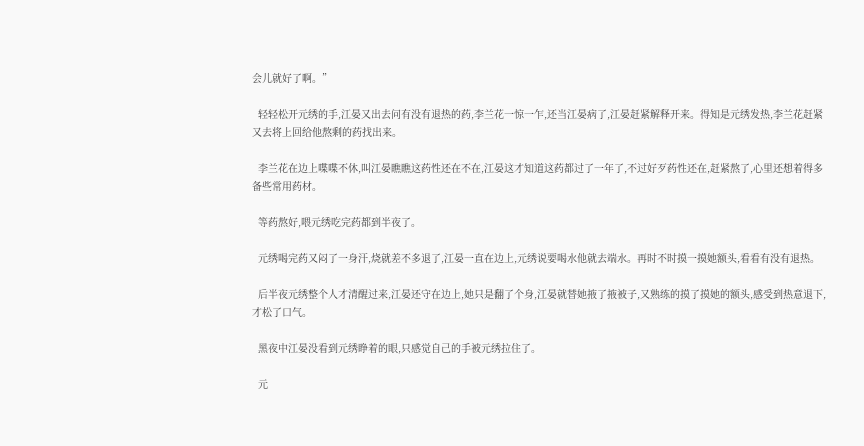会儿就好了啊。”

  轻轻松开元绣的手,江晏又出去问有没有退热的药,李兰花一惊一乍,还当江晏病了,江晏赶紧解释开来。得知是元绣发热,李兰花赶紧又去将上回给他熬剩的药找出来。

  李兰花在边上喋喋不休,叫江晏瞧瞧这药性还在不在,江晏这才知道这药都过了一年了,不过好歹药性还在,赶紧熬了,心里还想着得多备些常用药材。

  等药熬好,喂元绣吃完药都到半夜了。

  元绣喝完药又闷了一身汗,烧就差不多退了,江晏一直在边上,元绣说要喝水他就去端水。再时不时摸一摸她额头,看看有没有退热。

  后半夜元绣整个人才清醒过来,江晏还守在边上,她只是翻了个身,江晏就替她掖了掖被子,又熟练的摸了摸她的额头,感受到热意退下,才松了口气。

  黑夜中江晏没看到元绣睁着的眼,只感觉自己的手被元绣拉住了。

  元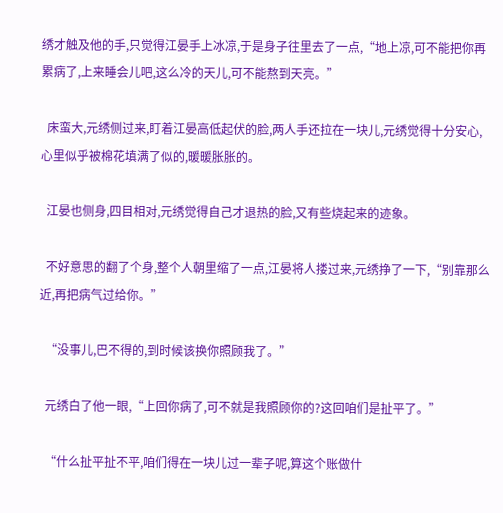绣才触及他的手,只觉得江晏手上冰凉,于是身子往里去了一点,“地上凉,可不能把你再累病了,上来睡会儿吧,这么冷的天儿,可不能熬到天亮。”

  床蛮大,元绣侧过来,盯着江晏高低起伏的脸,两人手还拉在一块儿,元绣觉得十分安心,心里似乎被棉花填满了似的,暖暖胀胀的。

  江晏也侧身,四目相对,元绣觉得自己才退热的脸,又有些烧起来的迹象。

  不好意思的翻了个身,整个人朝里缩了一点,江晏将人搂过来,元绣挣了一下,“别靠那么近,再把病气过给你。”

  “没事儿,巴不得的,到时候该换你照顾我了。”

  元绣白了他一眼,“上回你病了,可不就是我照顾你的?这回咱们是扯平了。”

  “什么扯平扯不平,咱们得在一块儿过一辈子呢,算这个账做什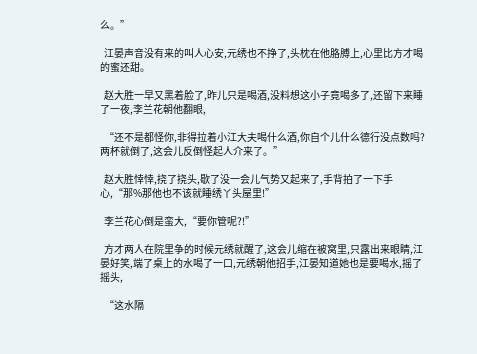么。”

  江晏声音没有来的叫人心安,元绣也不挣了,头枕在他胳膊上,心里比方才喝的蜜还甜。

  赵大胜一早又黑着脸了,昨儿只是喝酒,没料想这小子竟喝多了,还留下来睡了一夜,李兰花朝他翻眼,

  “还不是都怪你,非得拉着小江大夫喝什么酒,你自个儿什么德行没点数吗?两杯就倒了,这会儿反倒怪起人介来了。”

  赵大胜悻悻,挠了挠头,歇了没一会儿气势又起来了,手背拍了一下手心,“那%那他也不该就睡绣丫头屋里!”

  李兰花心倒是蛮大,“要你管呢?!”

  方才两人在院里争的时候元绣就醒了,这会儿缩在被窝里,只露出来眼睛,江晏好笑,端了桌上的水喝了一口,元绣朝他招手,江晏知道她也是要喝水,摇了摇头,

  “这水隔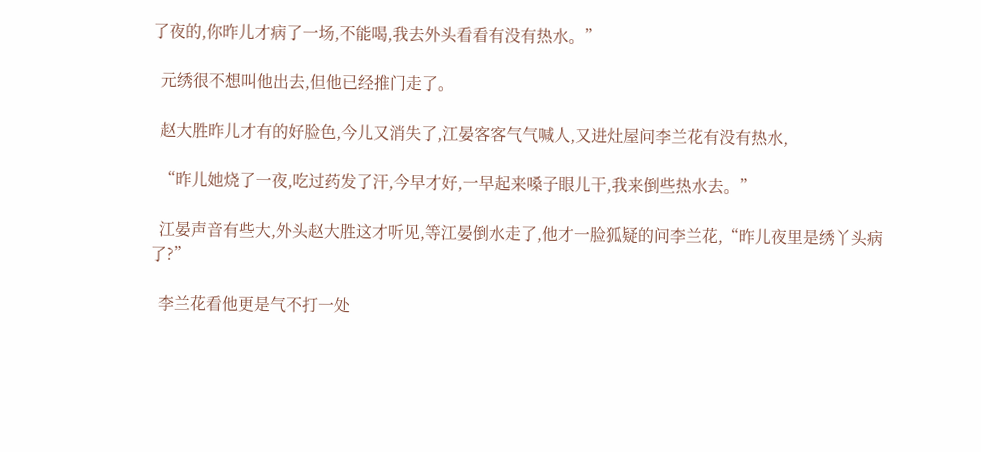了夜的,你昨儿才病了一场,不能喝,我去外头看看有没有热水。”

  元绣很不想叫他出去,但他已经推门走了。

  赵大胜昨儿才有的好脸色,今儿又消失了,江晏客客气气喊人,又进灶屋问李兰花有没有热水,

  “昨儿她烧了一夜,吃过药发了汗,今早才好,一早起来嗓子眼儿干,我来倒些热水去。”

  江晏声音有些大,外头赵大胜这才听见,等江晏倒水走了,他才一脸狐疑的问李兰花,“昨儿夜里是绣丫头病了?”

  李兰花看他更是气不打一处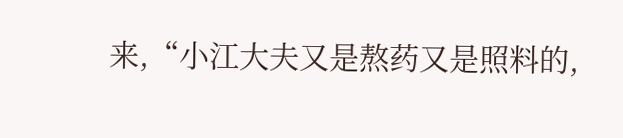来,“小江大夫又是熬药又是照料的,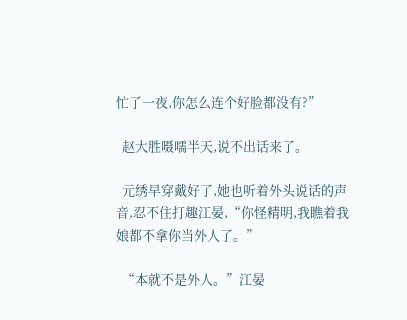忙了一夜,你怎么连个好脸都没有?”

  赵大胜嗫嚅半天,说不出话来了。

  元绣早穿戴好了,她也听着外头说话的声音,忍不住打趣江晏,“你怪精明,我瞧着我娘都不拿你当外人了。”

  “本就不是外人。”江晏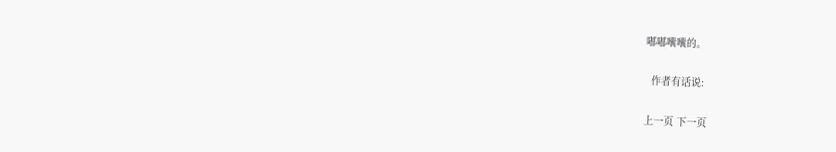嘟嘟囔囔的。

  作者有话说:

上一页 下一页